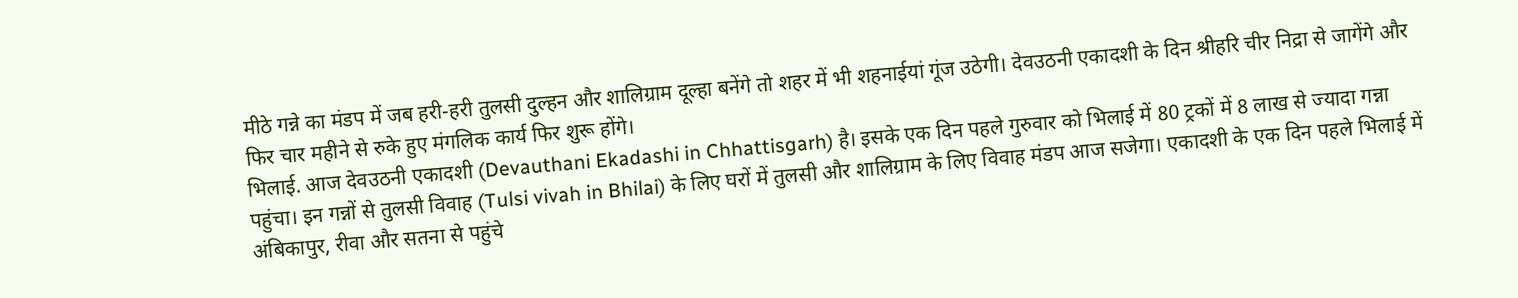मीठे गन्ने का मंडप में जब हरी-हरी तुलसी दुल्हन और शालिग्राम दूल्हा बनेंगे तो शहर में भी शहनाईयां गूंज उठेगी। देवउठनी एकादशी के दिन श्रीहरि चीर निद्रा से जागेंगे और फिर चार महीने से रुके हुए मंगलिक कार्य फिर शुरू होंगे।
भिलाई. आज देवउठनी एकादशी (Devauthani Ekadashi in Chhattisgarh) है। इसके एक दिन पहले गुरुवार को भिलाई में 80 ट्रकों में 8 लाख से ज्यादा गन्ना पहुंचा। इन गन्नों से तुलसी विवाह (Tulsi vivah in Bhilai) के लिए घरों में तुलसी और शालिग्राम के लिए विवाह मंडप आज सजेगा। एकादशी के एक दिन पहले भिलाई में अंबिकापुर, रीवा और सतना से पहुंचे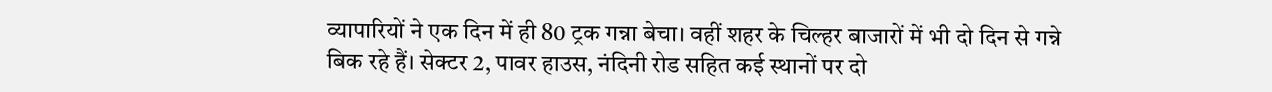व्यापारियों ने एक दिन में ही 80 ट्रक गन्ना बेचा। वहीं शहर के चिल्हर बाजारों में भी दो दिन से गन्ने बिक रहे हैं। सेक्टर 2, पावर हाउस, नंदिनी रोड सहित कई स्थानों पर दो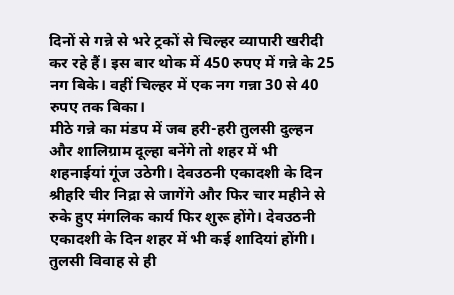दिनों से गन्ने से भरे ट्रकों से चिल्हर व्यापारी खरीदी कर रहे हैं। इस बार थोक में 450 रुपए में गन्ने के 25 नग बिके। वहीं चिल्हर में एक नग गन्ना 30 से 40 रुपए तक बिका।
मीठे गन्ने का मंडप में जब हरी-हरी तुलसी दुल्हन और शालिग्राम दूल्हा बनेंगे तो शहर में भी शहनाईयां गूंज उठेगी। देवउठनी एकादशी के दिन श्रीहरि चीर निद्रा से जागेंगे और फिर चार महीने से रुके हुए मंगलिक कार्य फिर शुरू होंगे। देवउठनी एकादशी के दिन शहर में भी कई शादियां होंगी। तुलसी विवाह से ही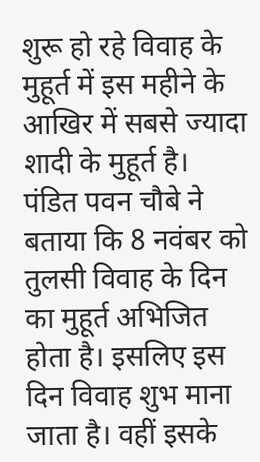शुरू हो रहे विवाह के मुहूर्त में इस महीने के आखिर में सबसे ज्यादा शादी के मुहूर्त है।
पंडित पवन चौबे ने बताया कि 8 नवंबर को तुलसी विवाह के दिन का मुहूर्त अभिजित होता है। इसलिए इस दिन विवाह शुभ माना जाता है। वहीं इसके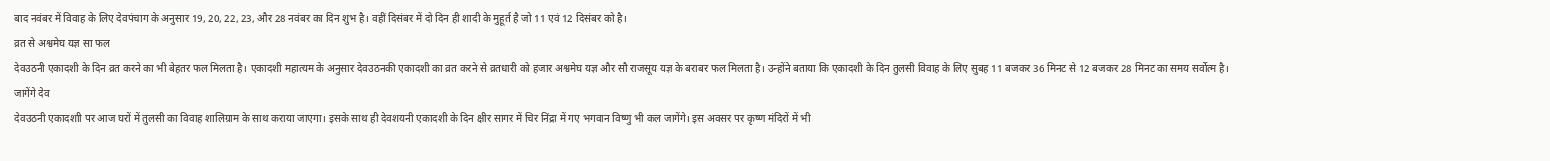बाद नवंबर में विवाह के लिए देवपंचाग के अनुसार 19, 20, 22, 23, और 28 नवंबर का दिन शुभ है। वहीं दिसंबर में दो दिन ही शादी के मुहूर्त है जो 11 एवं 12 दिसंबर को है।
व्रत से अश्वमेघ यज्ञ सा फल
देवउठनी एकादशी के दिन व्रत करने का भी बेहतर फल मिलता है। एकादशी महात्यम के अनुसार देवउठनकी एकादशी का व्रत करने से व्रतधारी को हजार अश्वमेघ यज्ञ और सौ राजसूय यज्ञ के बराबर फल मिलता है। उन्होंने बताया कि एकादशी के दिन तुलसी विवाह के लिए सुबह 11 बजकर 36 मिनट से 12 बजकर 28 मिनट का समय सर्वोत्म है।
जागेंगे देव
देवउठनी एकादशाी पर आज घरों में तुलसी का विवाह शालिग्राम के साथ कराया जाएगा। इसके साथ ही देवशयनी एकादशी के दिन क्षीर सागर में चिर निंद्रा में गए भगवान विष्णु भी कल जागेंगे। इस अवसर पर कृष्ण मंदिरों में भी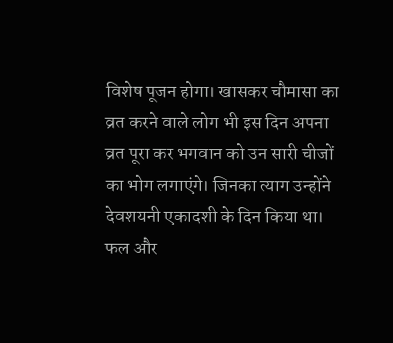विशेष पूजन होगा। खासकर चौमासा का व्रत करने वाले लोग भी इस दिन अपना व्रत पूरा कर भगवान को उन सारी चीजों का भोग लगाएंगे। जिनका त्याग उन्होंने देवशयनी एकादशी के दिन किया था।
फल और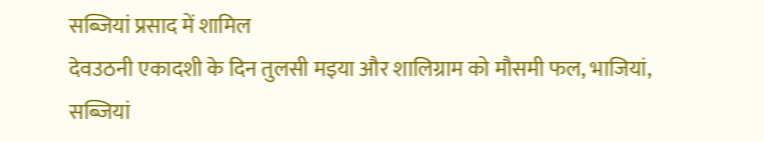सब्जियां प्रसाद में शामिल
देवउठनी एकादशी के दिन तुलसी मइया और शालिग्राम को मौसमी फल, भाजियां, सब्जियां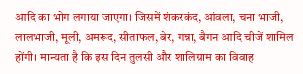आदि का भोग लगाया जाएगा। जिसमें शंकरकंद, आंवला, चना भाजी, लालभाजी, मूली, अमरूद, सीताफल, बेर, गन्ना, बैगन आदि चीजें शामिल होंगी। मान्यता है कि इस दिन तुलसी और शालिग्राम का विवाह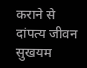कराने से दांपत्य जीवन सुखयम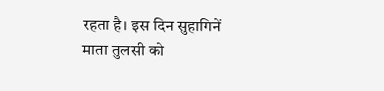रहता है। इस दिन सुहागिनें माता तुलसी को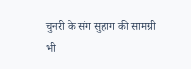चुनरी के संग सुहाग की सामग्री भी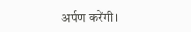अर्पण करेंगी।